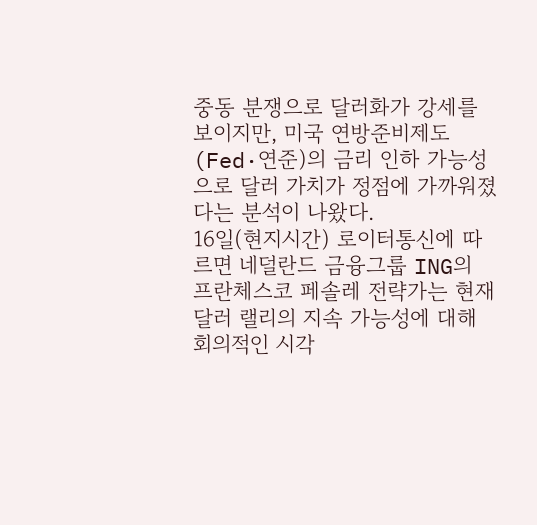중동 분쟁으로 달러화가 강세를 보이지만, 미국 연방준비제도(Fed·연준)의 금리 인하 가능성으로 달러 가치가 정점에 가까워졌다는 분석이 나왔다.
16일(현지시간) 로이터통신에 따르면 네덜란드 금융그룹 ING의 프란체스코 페솔레 전략가는 현재 달러 랠리의 지속 가능성에 대해 회의적인 시각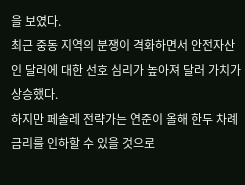을 보였다.
최근 중동 지역의 분쟁이 격화하면서 안전자산인 달러에 대한 선호 심리가 높아져 달러 가치가 상승했다.
하지만 페솔레 전략가는 연준이 올해 한두 차례 금리를 인하할 수 있을 것으로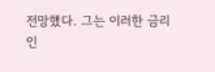전망했다. 그는 이러한 금리 인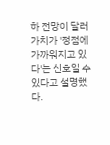하 전망이 달러 가치가 '정점에 가까워지고 있다'는 신호일 수 있다고 설명했다.